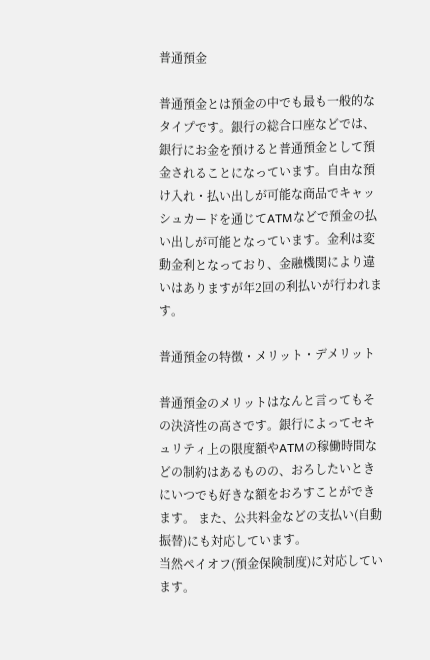普通預金

普通預金とは預金の中でも最も一般的なタイプです。銀行の総合口座などでは、銀行にお金を預けると普通預金として預金されることになっています。自由な預け入れ・払い出しが可能な商品でキャッシュカードを通じてATMなどで預金の払い出しが可能となっています。金利は変動金利となっており、金融機関により違いはありますが年2回の利払いが行われます。

普通預金の特徴・メリット・デメリット

普通預金のメリットはなんと言ってもその決済性の高さです。銀行によってセキュリティ上の限度額やATMの稼働時間などの制約はあるものの、おろしたいときにいつでも好きな額をおろすことができます。 また、公共料金などの支払い(自動振替)にも対応しています。
当然ペイオフ(預金保険制度)に対応しています。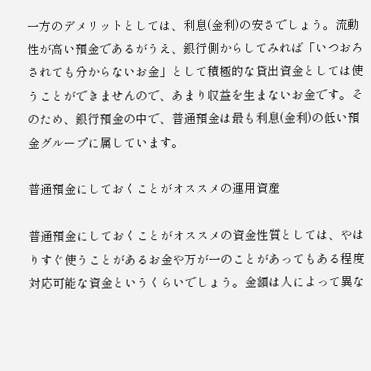一方のデメリットとしては、利息(金利)の安さでしょう。流動性が高い預金であるがうえ、銀行側からしてみれば「いつおろされても分からないお金」として積極的な貸出資金としては使うことができませんので、あまり収益を生まないお金です。そのため、銀行預金の中で、普通預金は最も利息(金利)の低い預金グループに属しています。

普通預金にしておくことがオススメの運用資産

普通預金にしておくことがオススメの資金性質としては、やはりすぐ使うことがあるお金や万が一のことがあってもある程度対応可能な資金というくらいでしょう。金額は人によって異な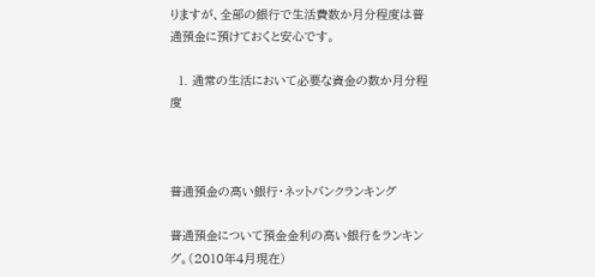りますが、全部の銀行で生活費数か月分程度は普通預金に預けておくと安心です。

  1. 通常の生活において必要な資金の数か月分程度



普通預金の高い銀行・ネットバンクランキング

普通預金について預金金利の高い銀行をランキング。(2010年4月現在)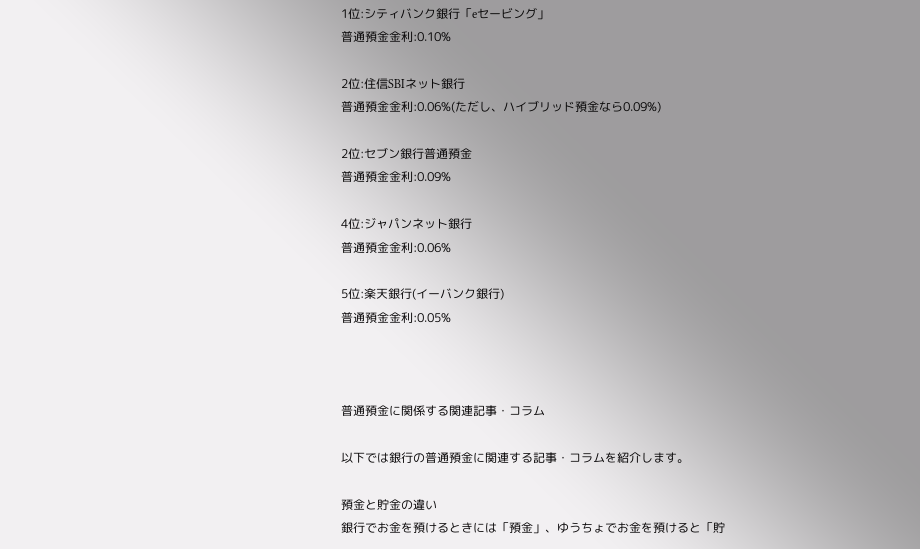1位:シティバンク銀行「eセービング」
普通預金金利:0.10%

2位:住信SBIネット銀行
普通預金金利:0.06%(ただし、ハイブリッド預金なら0.09%)

2位:セブン銀行普通預金
普通預金金利:0.09%

4位:ジャパンネット銀行
普通預金金利:0.06%

5位:楽天銀行(イーバンク銀行)
普通預金金利:0.05%



普通預金に関係する関連記事・コラム

以下では銀行の普通預金に関連する記事・コラムを紹介します。

預金と貯金の違い
銀行でお金を預けるときには「預金」、ゆうちょでお金を預けると「貯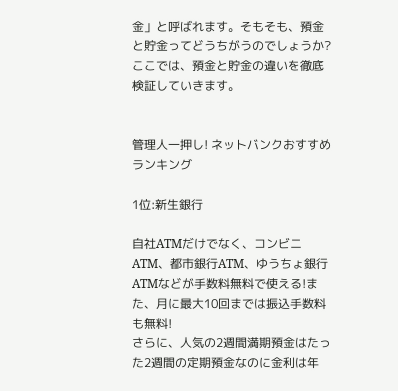金」と呼ばれます。そもそも、預金と貯金ってどうちがうのでしょうか?ここでは、預金と貯金の違いを徹底検証していきます。


管理人一押し! ネットバンクおすすめランキング

1位:新生銀行

自社ATMだけでなく、コンビニATM、都市銀行ATM、ゆうちょ銀行ATMなどが手数料無料で使える!また、月に最大10回までは振込手数料も無料!
さらに、人気の2週間満期預金はたった2週間の定期預金なのに金利は年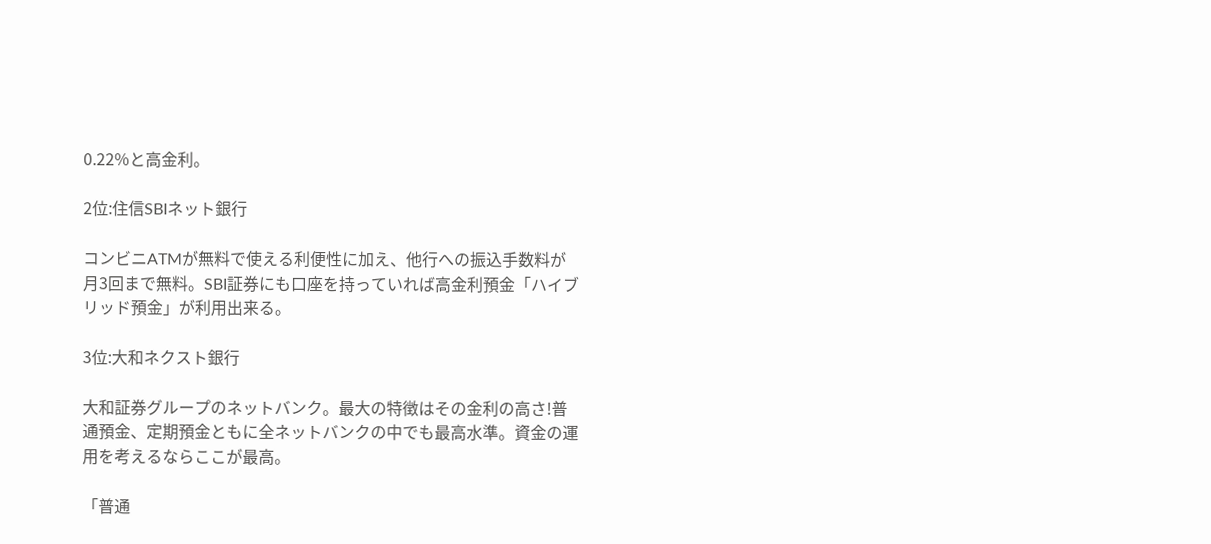0.22%と高金利。

2位:住信SBIネット銀行

コンビニATMが無料で使える利便性に加え、他行への振込手数料が月3回まで無料。SBI証券にも口座を持っていれば高金利預金「ハイブリッド預金」が利用出来る。

3位:大和ネクスト銀行

大和証券グループのネットバンク。最大の特徴はその金利の高さ!普通預金、定期預金ともに全ネットバンクの中でも最高水準。資金の運用を考えるならここが最高。

「普通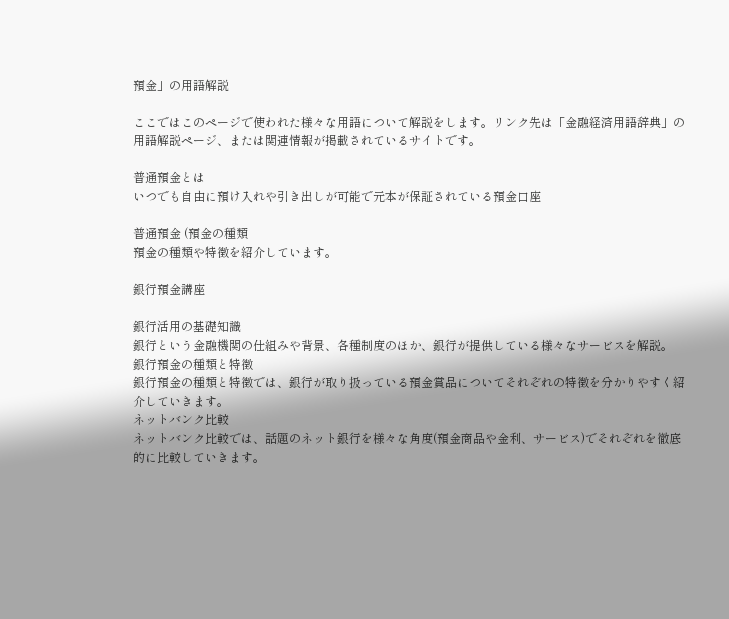預金」の用語解説

ここではこのページで使われた様々な用語について解説をします。リンク先は「金融経済用語辞典」の用語解説ページ、または関連情報が掲載されているサイトです。

普通預金とは
いつでも自由に預け入れや引き出しが可能で元本が保証されている預金口座

普通預金 (預金の種類
預金の種類や特徴を紹介しています。

銀行預金講座

銀行活用の基礎知識
銀行という金融機関の仕組みや背景、各種制度のほか、銀行が提供している様々なサービスを解説。
銀行預金の種類と特徴
銀行預金の種類と特徴では、銀行が取り扱っている預金賞品についてそれぞれの特徴を分かりやすく紹介していきます。
ネットバンク比較
ネットバンク比較では、話題のネット銀行を様々な角度(預金商品や金利、サービス)でそれぞれを徹底的に比較していきます。